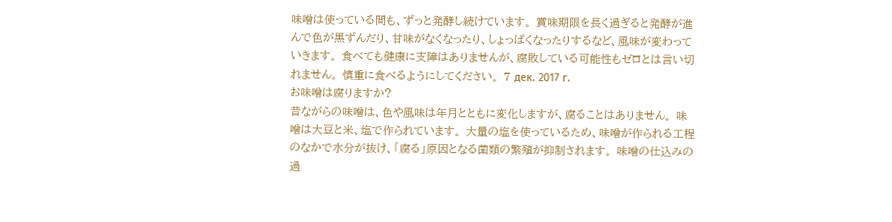味噌は使っている間も、ずっと発酵し続けています。 賞味期限を長く過ぎると発酵が進んで色が黒ずんだり、甘味がなくなったり、しょっぱくなったりするなど、風味が変わっていきます。 食べても健康に支障はありませんが、腐敗している可能性もゼロとは言い切れません。 慎重に食べるようにしてください。 7 дек. 2017 г.
お味噌は腐りますか?
昔ながらの味噌は、色や風味は年月とともに変化しますが、腐ることはありません。 味噌は大豆と米、塩で作られています。 大量の塩を使っているため、味噌が作られる工程のなかで水分が抜け、「腐る」原因となる菌類の繁殖が抑制されます。 味噌の仕込みの過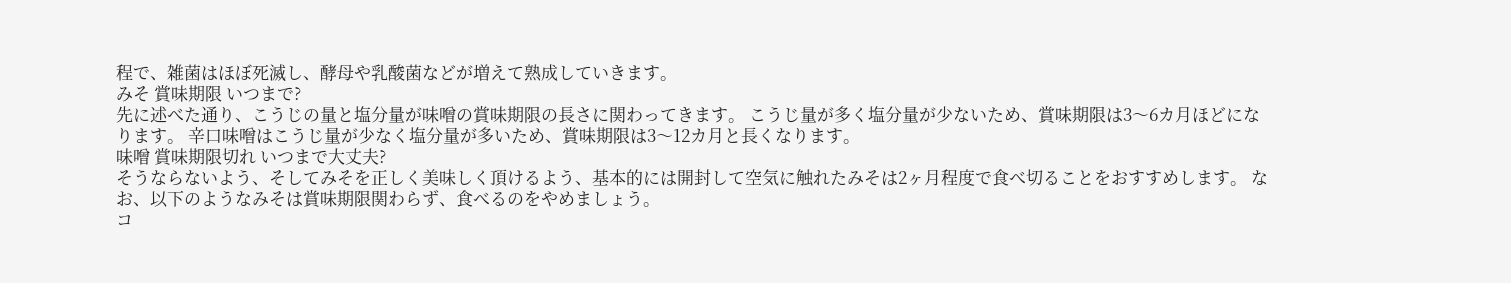程で、雑菌はほぼ死滅し、酵母や乳酸菌などが増えて熟成していきます。
みそ 賞味期限 いつまで?
先に述べた通り、こうじの量と塩分量が味噌の賞味期限の長さに関わってきます。 こうじ量が多く塩分量が少ないため、賞味期限は3〜6カ月ほどになります。 辛口味噌はこうじ量が少なく塩分量が多いため、賞味期限は3〜12カ月と長くなります。
味噌 賞味期限切れ いつまで大丈夫?
そうならないよう、そしてみそを正しく美味しく頂けるよう、基本的には開封して空気に触れたみそは2ヶ月程度で食べ切ることをおすすめします。 なお、以下のようなみそは賞味期限関わらず、食べるのをやめましょう。
コ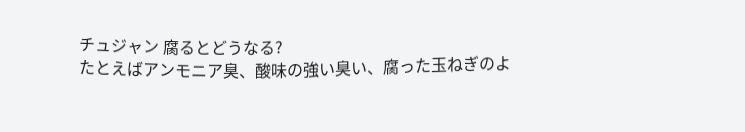チュジャン 腐るとどうなる?
たとえばアンモニア臭、酸味の強い臭い、腐った玉ねぎのよ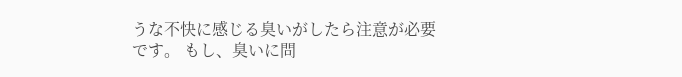うな不快に感じる臭いがしたら注意が必要です。 もし、臭いに問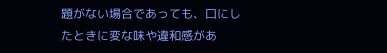題がない場合であっても、口にしたときに変な味や違和感があ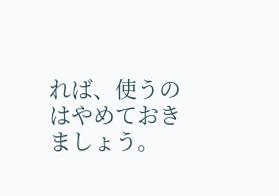れば、使うのはやめておきましょう。